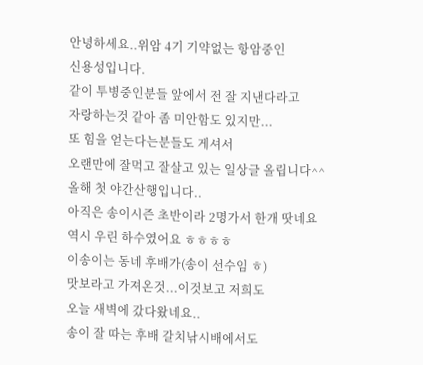안녕하세요..위암 4기 기약없는 항암중인
신용성입니다.
같이 투병중인분들 앞에서 전 잘 지낸다라고
자랑하는것 같아 좀 미안함도 있지만...
또 힘을 얻는다는분들도 게셔서
오랜만에 잘먹고 잘살고 있는 일상글 올립니다^^
올해 첫 야간산행입니다..
아직은 송이시즌 초반이라 2명가서 한개 땃네요
역시 우린 하수였어요 ㅎㅎㅎㅎ
이송이는 동네 후배가(송이 선수임 ㅎ)
맛보라고 가져온것...이것보고 저희도
오늘 새벽에 갔다왔네요..
송이 잘 따는 후배 갈치낚시배에서도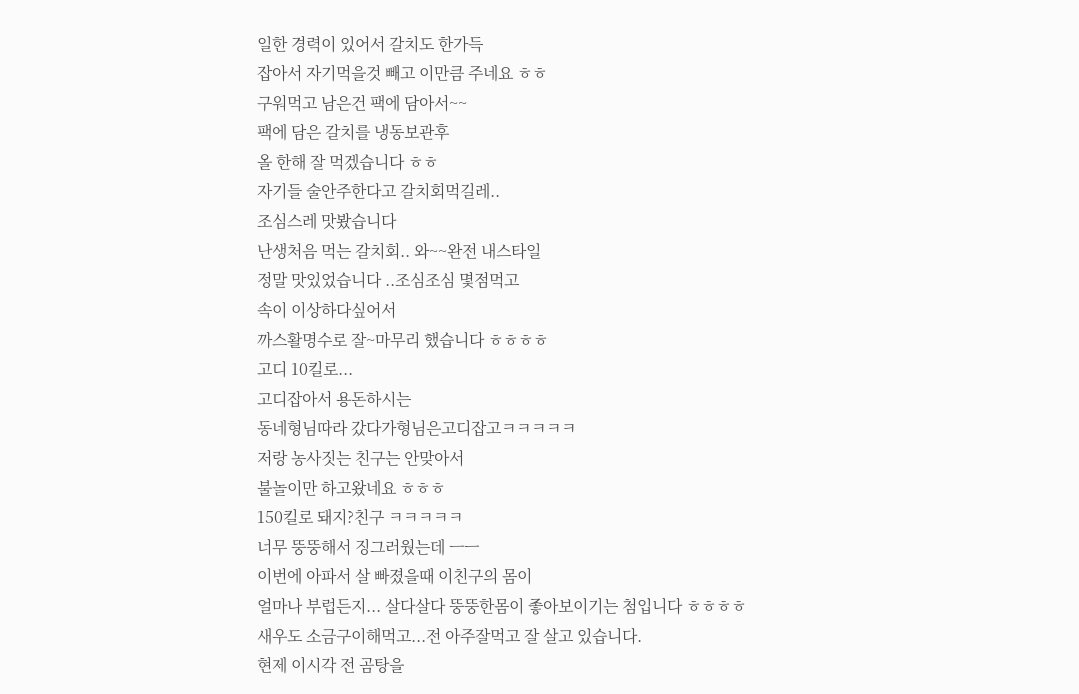일한 경력이 있어서 갈치도 한가득
잡아서 자기먹을것 빼고 이만큼 주네요 ㅎㅎ
구워먹고 남은건 팩에 담아서~~
팩에 담은 갈치를 냉동보관후
올 한해 잘 먹겠습니다 ㅎㅎ
자기들 술안주한다고 갈치회먹길레..
조심스레 맛봤습니다
난생처음 먹는 갈치회.. 와~~완전 내스타일
정말 맛있었습니다 ..조심조심 몇점먹고
속이 이상하다싶어서
까스활명수로 잘~마무리 했습니다 ㅎㅎㅎㅎ
고디 10킬로...
고디잡아서 용돈하시는
동네형님따라 갔다가형님은고디잡고ㅋㅋㅋㅋㅋ
저랑 농사짓는 친구는 안맞아서
불놀이만 하고왔네요 ㅎㅎㅎ
150킬로 돼지?친구 ㅋㅋㅋㅋㅋ
너무 뚱뚱해서 징그러웠는데 ㅡㅡ
이번에 아파서 살 빠졌을때 이친구의 몸이
얼마나 부럽든지... 살다살다 뚱뚱한몸이 좋아보이기는 첨입니다 ㅎㅎㅎㅎ
새우도 소금구이해먹고...전 아주잘먹고 잘 살고 있습니다.
현제 이시각 전 곰탕을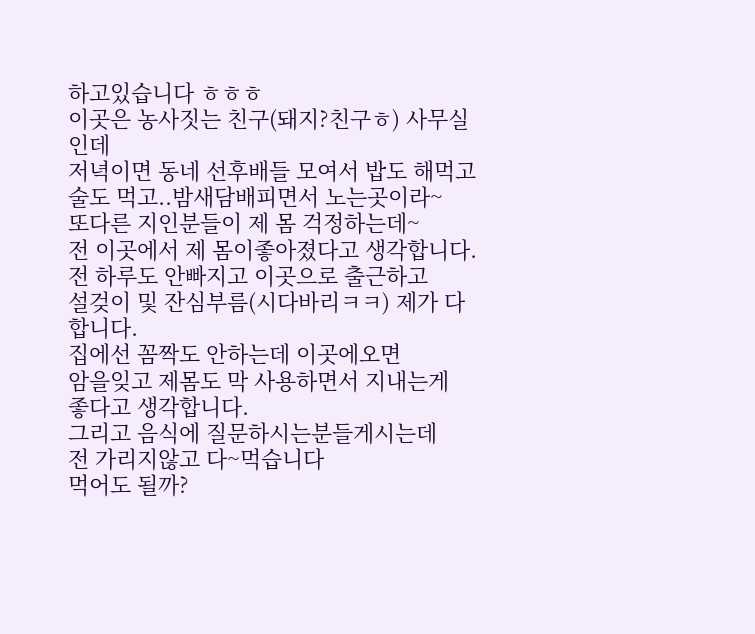하고있습니다 ㅎㅎㅎ
이곳은 농사짓는 친구(돼지?친구ㅎ) 사무실인데
저녁이면 동네 선후배들 모여서 밥도 해먹고
술도 먹고..밤새담배피면서 노는곳이라~
또다른 지인분들이 제 몸 걱정하는데~
전 이곳에서 제 몸이좋아졌다고 생각합니다.
전 하루도 안빠지고 이곳으로 출근하고
설겆이 및 잔심부름(시다바리ㅋㅋ) 제가 다 합니다.
집에선 꼼짝도 안하는데 이곳에오면
암을잊고 제몸도 막 사용하면서 지내는게
좋다고 생각합니다.
그리고 음식에 질문하시는분들게시는데
전 가리지않고 다~먹습니다
먹어도 될까?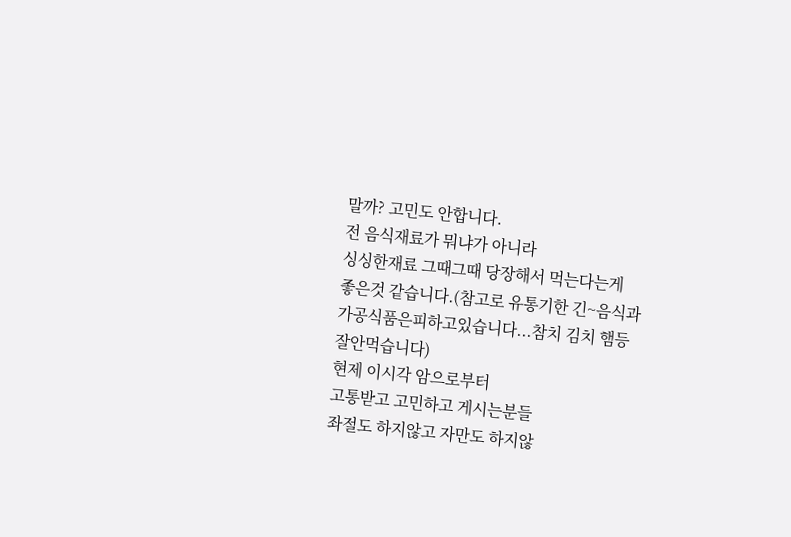말까? 고민도 안합니다.
전 음식재료가 뭐냐가 아니라
싱싱한재료 그때그때 당장해서 먹는다는게
좋은것 같습니다.(참고로 유통기한 긴~음식과
가공식품은피하고있습니다...참치 김치 햄등
잘안먹습니다)
현제 이시각 암으로부터
고통받고 고민하고 게시는분들
좌절도 하지않고 자만도 하지않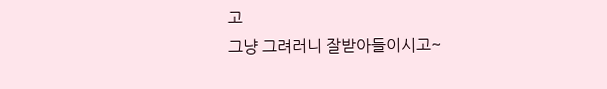고
그냥 그려러니 잘받아들이시고~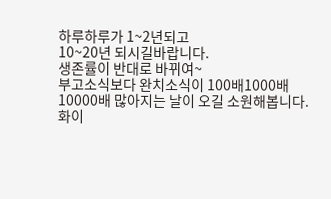하루하루가 1~2년되고
10~20년 되시길바랍니다.
생존률이 반대로 바뀌여~
부고소식보다 완치소식이 100배1000배
10000배 많아지는 날이 오길 소원해봅니다.
화이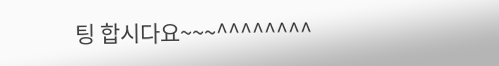팅 합시다요~~~^^^^^^^^